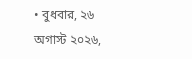• বুধবার, ২৬ অগাস্ট ২০২৬,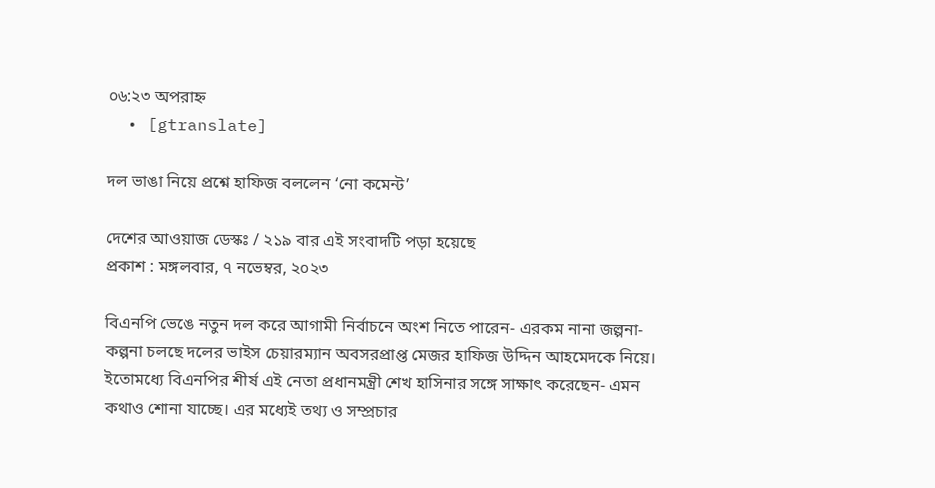০৬:২৩ অপরাহ্ন
  • [gtranslate]

দল ভাঙা নিয়ে প্রশ্নে হাফিজ বললেন ‘নো কমেন্ট’

দেশের আওয়াজ ডেস্কঃ / ২১৯ বার এই সংবাদটি পড়া হয়েছে
প্রকাশ : মঙ্গলবার, ৭ নভেম্বর, ২০২৩

বিএনপি ভেঙে নতুন দল করে আগামী নির্বাচনে অংশ নিতে পারেন- এরকম নানা জল্পনা-কল্পনা চলছে দলের ভাইস চেয়ারম্যান অবসরপ্রাপ্ত মেজর হাফিজ উদ্দিন আহমেদকে নিয়ে। ইতোমধ্যে বিএনপির শীর্ষ এই নেতা প্রধানমন্ত্রী শেখ হাসিনার সঙ্গে সাক্ষাৎ করেছেন- এমন কথাও শোনা যাচ্ছে। এর মধ্যেই তথ্য ও সম্প্রচার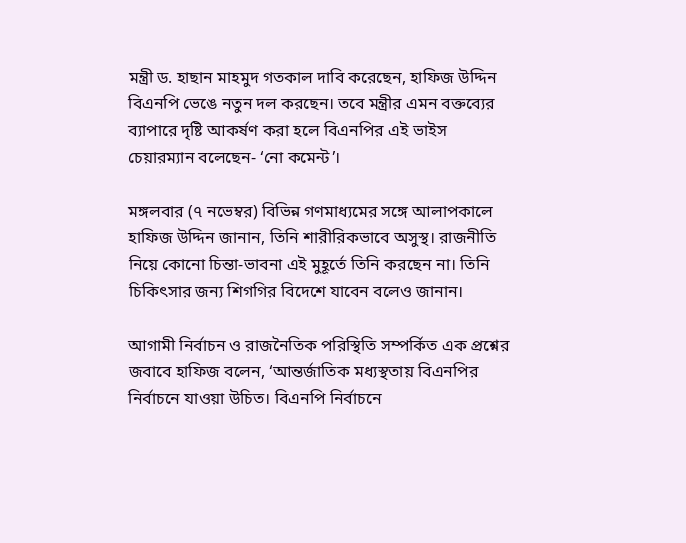মন্ত্রী ড. হাছান মাহমুদ গতকাল দাবি করেছেন, হাফিজ উদ্দিন বিএনপি ভেঙে নতুন দল করছেন। তবে মন্ত্রীর এমন বক্তব্যের ব্যাপারে দৃষ্টি আকর্ষণ করা হলে বিএনপির এই ভাইস চেয়ারম্যান বলেছেন- ‘নো কমেন্ট’।

মঙ্গলবার (৭ নভেম্বর) বিভিন্ন গণমাধ্যমের সঙ্গে আলাপকালে হাফিজ উদ্দিন জানান, তিনি শারীরিকভাবে অসুস্থ। রাজনীতি নিয়ে কোনো চিন্তা-ভাবনা এই মুহূর্তে তিনি করছেন না। তিনি চিকিৎসার জন্য শিগগির বিদেশে যাবেন বলেও জানান।

আগামী নির্বাচন ও রাজনৈতিক পরিস্থিতি সম্পর্কিত এক প্রশ্নের জবাবে হাফিজ বলেন, ‘আন্তর্জাতিক মধ্যস্থতায় বিএনপির নির্বাচনে যাওয়া উচিত। বিএনপি নির্বাচনে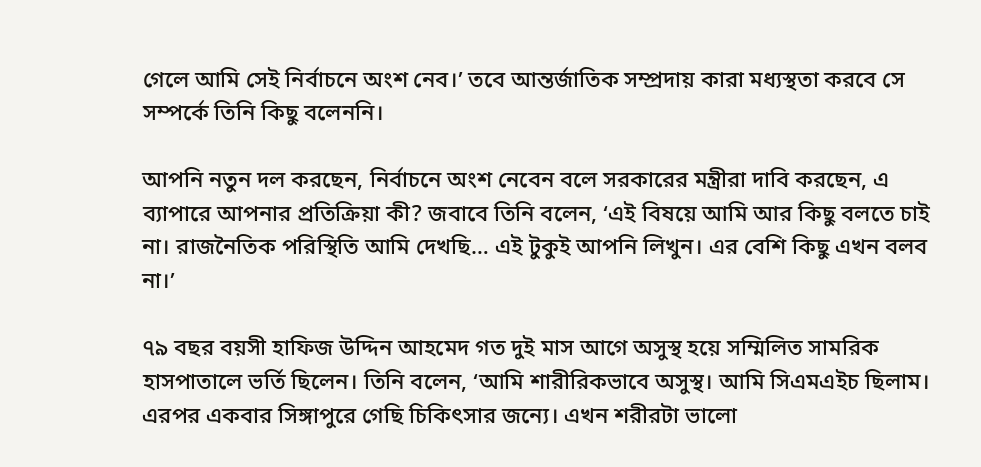গেলে আমি সেই নির্বাচনে অংশ নেব।’ তবে আন্তর্জাতিক সম্প্রদায় কারা মধ্যস্থতা করবে সে সম্পর্কে তিনি কিছু বলেননি।

আপনি নতুন দল করছেন, নির্বাচনে অংশ নেবেন বলে সরকারের মন্ত্রীরা দাবি করছেন, এ ব্যাপারে আপনার প্রতিক্রিয়া কী? জবাবে তিনি বলেন, ‘এই বিষয়ে আমি আর কিছু বলতে চাই না। রাজনৈতিক পরিস্থিতি আমি দেখছি… এই টুকুই আপনি লিখুন। এর বেশি কিছু এখন বলব না।’

৭৯ বছর বয়সী হাফিজ উদ্দিন আহমেদ গত দুই মাস আগে অসুস্থ হয়ে সম্মিলিত সামরিক হাসপাতালে ভর্তি ছিলেন। তিনি বলেন, ‘আমি শারীরিকভাবে অসুস্থ। আমি সিএমএইচ ছিলাম। এরপর একবার সিঙ্গাপুরে গেছি চিকিৎসার জন্যে। এখন শরীরটা ভালো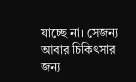যাচ্ছে না। সেজন্য আবার চিকিৎসার জন্য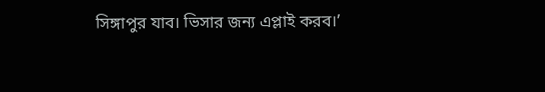সিঙ্গাপুর যাব। ভিসার জন্য এপ্লাই করব।’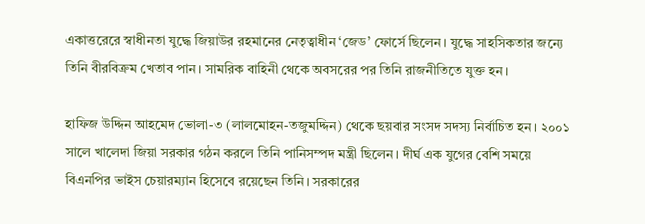একাত্তরেরে স্বাধীনতা যুদ্ধে জিয়াউর রহমানের নেতৃত্বাধীন ‘জেড’ ফোর্সে ছিলেন। যুদ্ধে সাহসিকতার জন্যে তিনি বীরবিক্রম খেতাব পান। সামরিক বাহিনী থেকে অবসরের পর তিনি রাজনীতিতে যুক্ত হন।

হাফিজ উদ্দিন আহমেদ ভোলা-৩ (লালমোহন-তজুমদ্দিন) থেকে ছয়বার সংসদ সদস্য নির্বাচিত হন। ২০০১ সালে খালেদা জিয়া সরকার গঠন করলে তিনি পানিসম্পদ মন্ত্রী ছিলেন। দীর্ঘ এক যুগের বেশি সময়ে বিএনপির ভাইস চেয়ারম্যান হিসেবে রয়েছেন তিনি। সরকারের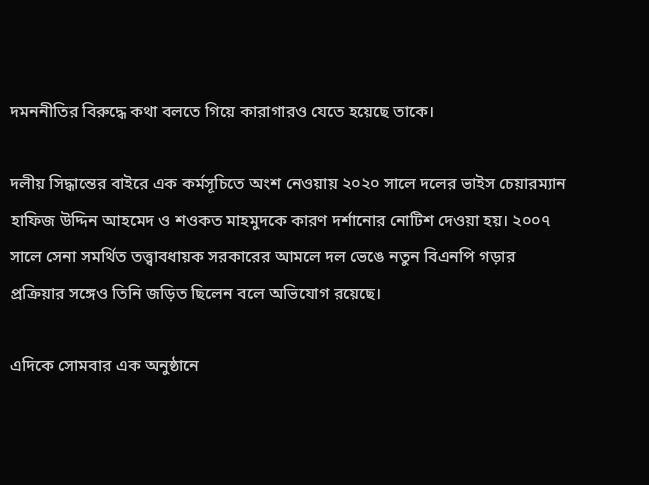দমননীতির বিরুদ্ধে কথা বলতে গিয়ে কারাগারও যেতে হয়েছে তাকে।

দলীয় সিদ্ধান্তের বাইরে এক কর্মসূচিতে অংশ নেওয়ায় ২০২০ সালে দলের ভাইস চেয়ারম্যান হাফিজ উদ্দিন আহমেদ ও শওকত মাহমুদকে কারণ দর্শানোর নোটিশ দেওয়া হয়। ২০০৭ সালে সেনা সমর্থিত তত্ত্বাবধায়ক সরকারের আমলে দল ভেঙে নতুন বিএনপি গড়ার প্রক্রিয়ার সঙ্গেও তিনি জড়িত ছিলেন বলে অভিযোগ রয়েছে।

এদিকে সোমবার এক অনুষ্ঠানে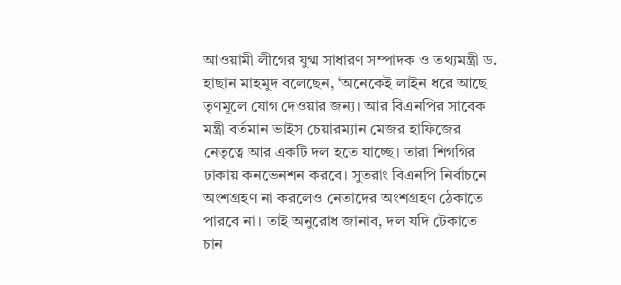আওয়ামী লীগের যুগ্ম সাধারণ সম্পাদক ও তথ্যমন্ত্রী ড. হাছান মাহমুদ বলেছেন, ‘অনেকেই লাইন ধরে আছে তৃণমূলে যোগ দেওয়ার জন্য। আর বিএনপির সাবেক মন্ত্রী বর্তমান ভাইস চেয়ারম্যান মেজর হাফিজের নেতৃত্বে আর একটি দল হতে যাচ্ছে। তারা শিগগির ঢাকায় কনভেনশন করবে। সুতরাং বিএনপি নির্বাচনে অংশগ্রহণ না করলেও নেতাদের অংশগ্রহণ ঠেকাতে পারবে না। তাই অনুরোধ জানাব, দল যদি টেকাতে চান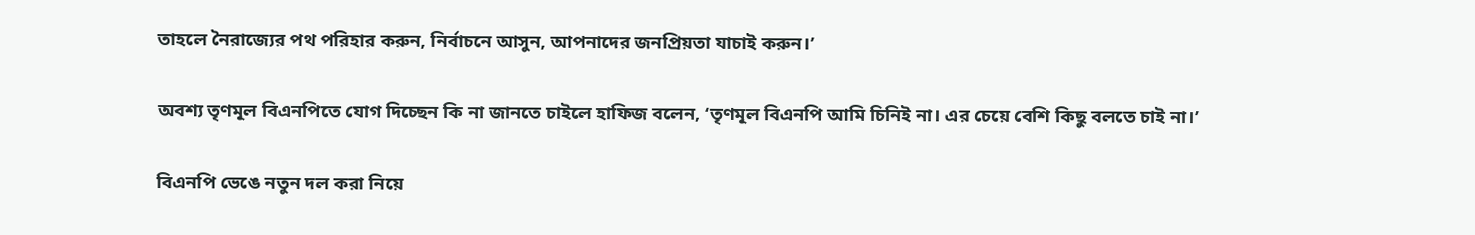তাহলে নৈরাজ্যের পথ পরিহার করুন, নির্বাচনে আসুন, আপনাদের জনপ্রিয়তা যাচাই করুন।’

অবশ্য তৃণমূল বিএনপিতে যোগ দিচ্ছেন কি না জানতে চাইলে হাফিজ বলেন, ‘তৃণমূল বিএনপি আমি চিনিই না। এর চেয়ে বেশি কিছু বলতে চাই না।’

বিএনপি ভেঙে নতুন দল করা নিয়ে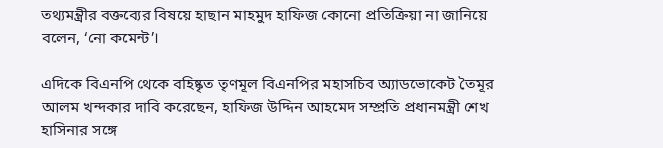তথ্যমন্ত্রীর বক্তব্যের বিষয়ে হাছান মাহমুদ হাফিজ কোনো প্রতিক্রিয়া না জানিয়ে বলেন, ‘নো কমেন্ট’।

এদিকে বিএনপি থেকে বহিষ্কৃত তৃণমূল বিএনপির মহাসচিব অ্যাডভোকেট তৈমূর আলম খন্দকার দাবি করেছেন, হাফিজ উদ্দিন আহমেদ সম্প্রতি প্রধানমন্ত্রী শেখ হাসিনার সঙ্গে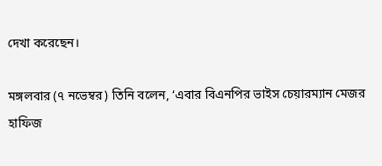দেখা করেছেন।

মঙ্গলবার (৭ নভেম্বর) তিনি বলেন, ‘এবার বিএনপির ভাইস চেয়ারম্যান মেজর হাফিজ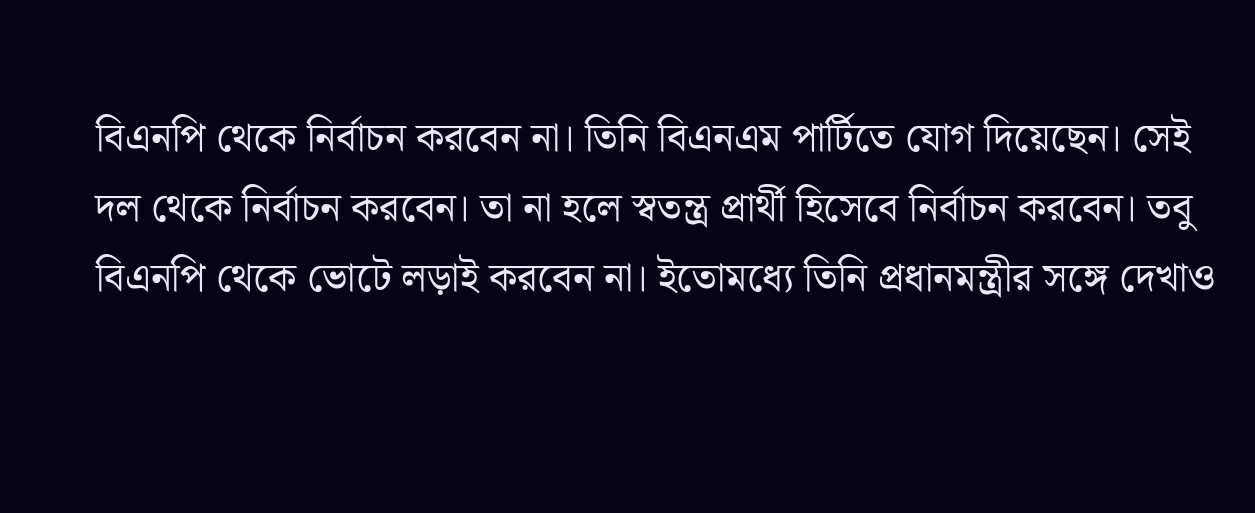বিএনপি থেকে নির্বাচন করবেন না। তিনি বিএনএম পার্টিতে যোগ দিয়েছেন। সেই দল থেকে নির্বাচন করবেন। তা না হলে স্বতন্ত্র প্রার্থী হিসেবে নির্বাচন করবেন। তবু বিএনপি থেকে ভোটে লড়াই করবেন না। ইতোমধ্যে তিনি প্রধানমন্ত্রীর সঙ্গে দেখাও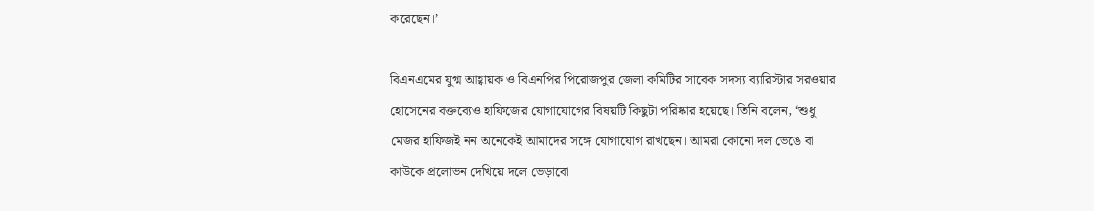করেছেন।’

বিএনএমের যুগ্ম আহ্বায়ক ও বিএনপির পিরোজপুর জেলা কমিটির সাবেক সদস্য ব্যারিস্টার সরওয়ার হোসেনের বক্তব্যেও হাফিজের যোগাযোগের বিষয়টি কিছুটা পরিষ্কার হয়েছে। তিনি বলেন, ‘শুধু মেজর হাফিজই নন অনেকেই আমাদের সঙ্গে যোগাযোগ রাখছেন। আমরা কোনো দল ভেঙে বা কাউকে প্রলোভন দেখিয়ে দলে ভেড়াবো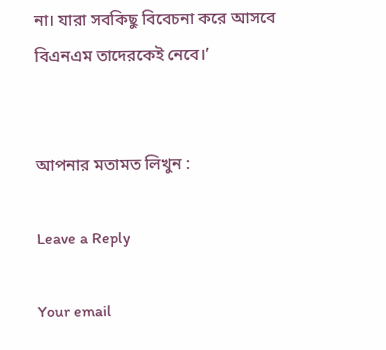না। যারা সবকিছু বিবেচনা করে আসবে বিএনএম তাদেরকেই নেবে।’


আপনার মতামত লিখুন :

Leave a Reply

Your email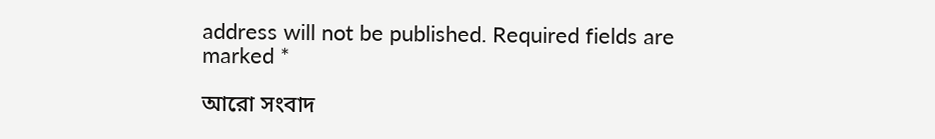address will not be published. Required fields are marked *

আরো সংবাদ